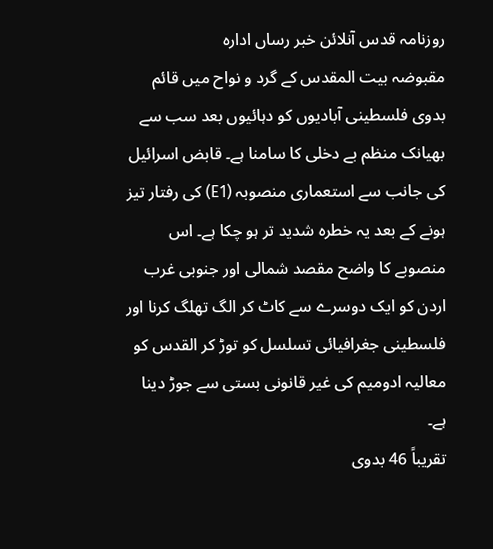روزنامہ قدس آنلائن خبر رساں ادارہ
مقبوضہ بیت المقدس کے گرد و نواح میں قائم بدوی فلسطینی آبادیوں کو دہائیوں بعد سب سے بھیانک منظم بے دخلی کا سامنا ہے۔ قابض اسرائیل کی جانب سے استعماری منصوبہ (E1) کی رفتار تیز ہونے کے بعد یہ خطرہ شدید تر ہو چکا ہے۔ اس منصوبے کا واضح مقصد شمالی اور جنوبی غرب اردن کو ایک دوسرے سے کاٹ کر الگ تھلگ کرنا اور فلسطینی جغرافیائی تسلسل کو توڑ کر القدس کو معالیہ ادومیم کی غیر قانونی بستی سے جوڑ دینا ہے۔
تقریباً 46 بدوی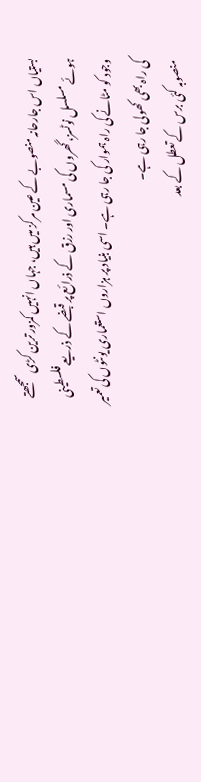بستیاں اس جارحانہ منصوبے کے عین مرکز میں ہیں، جہاں انہیں کمزور ترین کڑی سمجھتے ہوئے مسلسل نوٹسز، گھروں کی مسماری اور رزق کے ذرائع پر قبضے کے ذریعے فلسطینی وجود کو مٹانے کی راہ ہموار کی جا رہی ہے۔ اسی بنیاد پر ہزاروں استعماری یونٹوں کی تعمیر کی راہ بھی کھولی جا رہی ہے۔
منصوبہ کئی برس کے تعطل کے بعد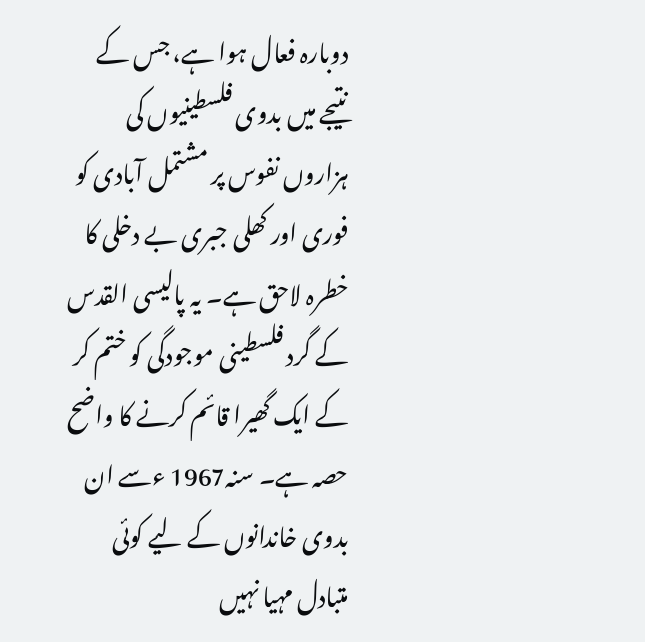دوبارہ فعال ہوا ہے، جس کے نتیجے میں بدوی فلسطینیوں کی ہزاروں نفوس پر مشتمل آبادی کو فوری اور کھلی جبری بے دخلی کا خطرہ لاحق ہے۔ یہ پالیسی القدس کے گرد فلسطینی موجودگی کو ختم کر کے ایک گھیرا قائم کرنے کا واضح حصہ ہے۔ سنہ1967 ءسے ان بدوی خاندانوں کے لیے کوئی متبادل مہیا نہیں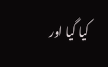کیا گیا اور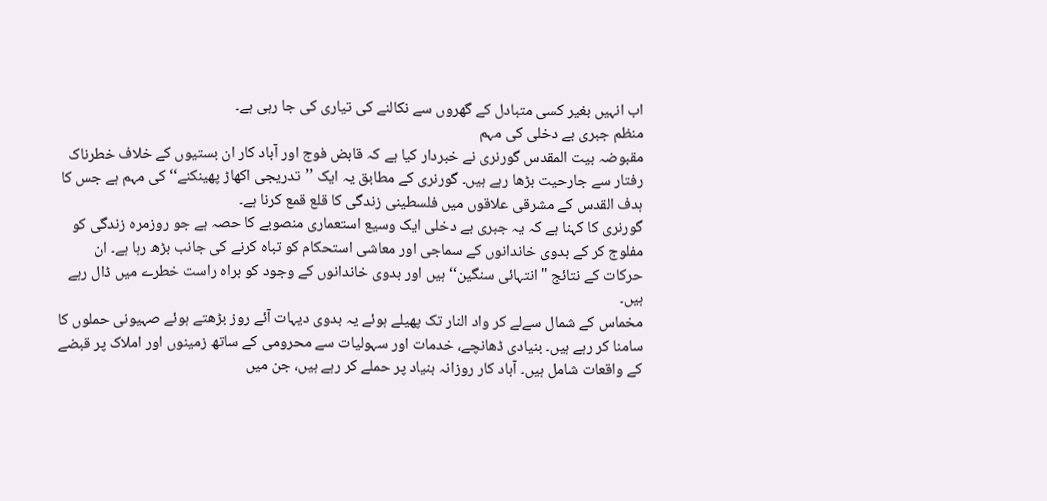اب انہیں بغیر کسی متبادل کے گھروں سے نکالنے کی تیاری کی جا رہی ہے۔
منظم جبری بے دخلی کی مہم
مقبوضہ بیت المقدس گورنری نے خبردار کیا ہے کہ قابض فوج اور آباد کار ان بستیوں کے خلاف خطرناک رفتار سے جارحیت بڑھا رہے ہیں۔ گورنری کے مطابق یہ ایک ’’تدریجی اکھاڑ پھینکنے‘‘ کی مہم ہے جس کا ہدف القدس کے مشرقی علاقوں میں فلسطینی زندگی کا قلع قمع کرنا ہے۔
گورنری کا کہنا ہے کہ یہ جبری بے دخلی ایک وسیع استعماری منصوبے کا حصہ ہے جو روزمرہ زندگی کو مفلوج کر کے بدوی خاندانوں کے سماجی اور معاشی استحکام کو تباہ کرنے کی جانب بڑھ رہا ہے۔ ان حرکات کے نتائج "انتہائی سنگین‘‘ ہیں اور بدوی خاندانوں کے وجود کو براہ راست خطرے میں ڈال رہے ہیں۔
مخماس کے شمال سےلے کر واد النار تک پھیلے ہوئے یہ بدوی دیہات آئے روز بڑھتے ہوئے صہیونی حملوں کا سامنا کر رہے ہیں۔ بنیادی ڈھانچے، خدمات اور سہولیات سے محرومی کے ساتھ زمینوں اور املاک پر قبضے کے واقعات شامل ہیں۔ آباد کار روزانہ بنیاد پر حملے کر رہے ہیں، جن میں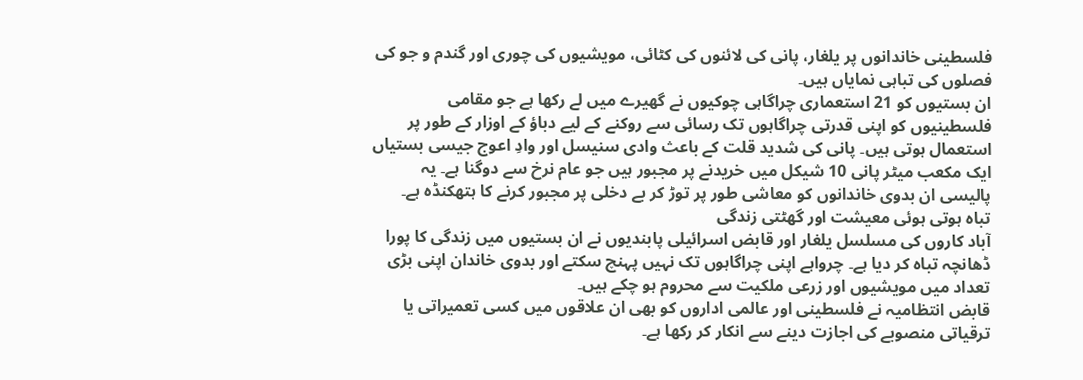فلسطینی خاندانوں پر یلغار، پانی کی لائنوں کی کٹائی، مویشیوں کی چوری اور گندم و جو کی فصلوں کی تباہی نمایاں ہیں۔
ان بستیوں کو 21 استعماری چراگاہی چوکیوں نے گھیرے میں لے رکھا ہے جو مقامی فلسطینیوں کو اپنی قدرتی چراگاہوں تک رسائی سے روکنے کے لیے دباؤ کے اوزار کے طور پر استعمال ہوتی ہیں۔ پانی کی شدید قلت کے باعث وادی سنیسل اور وادِ اعوج جیسی بستیاں ایک مکعب میٹر پانی 10 شیکل میں خریدنے پر مجبور ہیں جو عام نرخ سے دوگنا ہے۔ یہ پالیسی ان بدوی خاندانوں کو معاشی طور پر توڑ کر بے دخلی پر مجبور کرنے کا ہتھکنڈہ ہے۔
تباہ ہوتی ہوئی معیشت اور گھٹتی زندگی
آباد کاروں کی مسلسل یلغار اور قابض اسرائیلی پابندیوں نے ان بستیوں میں زندگی کا پورا ڈھانچہ تباہ کر دیا ہے۔ چرواہے اپنی چراگاہوں تک نہیں پہنچ سکتے اور بدوی خاندان اپنی بڑی تعداد میں مویشیوں اور زرعی ملکیت سے محروم ہو چکے ہیں۔
قابض انتظامیہ نے فلسطینی اور عالمی اداروں کو بھی ان علاقوں میں کسی تعمیراتی یا ترقیاتی منصوبے کی اجازت دینے سے انکار کر رکھا ہے۔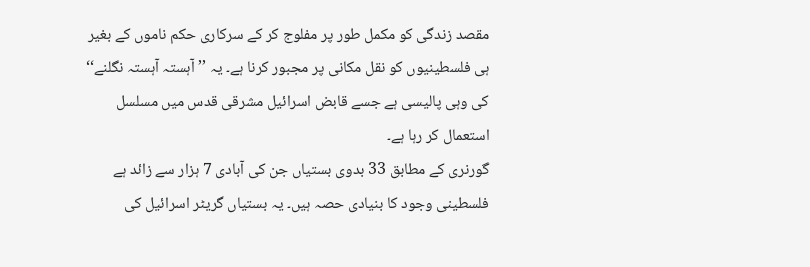مقصد زندگی کو مکمل طور پر مفلوج کر کے سرکاری حکم ناموں کے بغیر ہی فلسطینیوں کو نقل مکانی پر مجبور کرنا ہے۔ یہ ’’آہستہ آہستہ نگلنے‘‘ کی وہی پالیسی ہے جسے قابض اسرائیل مشرقی قدس میں مسلسل استعمال کر رہا ہے۔
گورنری کے مطابق 33 بدوی بستیاں جن کی آبادی 7 ہزار سے زائد ہے فلسطینی وجود کا بنیادی حصہ ہیں۔ یہ بستیاں گریٹر اسرائیل کی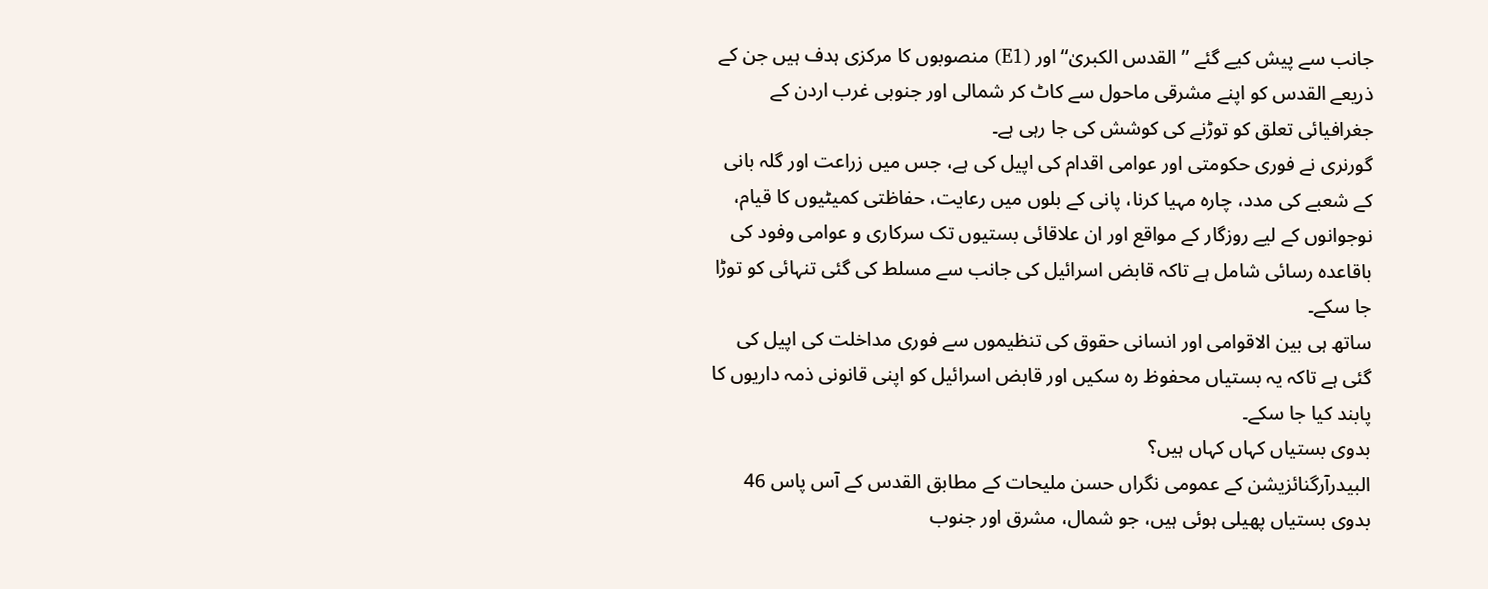جانب سے پیش کیے گئے ’’القدس الکبریٰ‘‘ اور (E1) منصوبوں کا مرکزی ہدف ہیں جن کے ذریعے القدس کو اپنے مشرقی ماحول سے کاٹ کر شمالی اور جنوبی غرب اردن کے جغرافیائی تعلق کو توڑنے کی کوشش کی جا رہی ہے۔
گورنری نے فوری حکومتی اور عوامی اقدام کی اپیل کی ہے، جس میں زراعت اور گلہ بانی کے شعبے کی مدد، چارہ مہیا کرنا، پانی کے بلوں میں رعایت، حفاظتی کمیٹیوں کا قیام، نوجوانوں کے لیے روزگار کے مواقع اور ان علاقائی بستیوں تک سرکاری و عوامی وفود کی باقاعدہ رسائی شامل ہے تاکہ قابض اسرائیل کی جانب سے مسلط کی گئی تنہائی کو توڑا جا سکے۔
ساتھ ہی بین الاقوامی اور انسانی حقوق کی تنظیموں سے فوری مداخلت کی اپیل کی گئی ہے تاکہ یہ بستیاں محفوظ رہ سکیں اور قابض اسرائیل کو اپنی قانونی ذمہ داریوں کا پابند کیا جا سکے۔
بدوی بستیاں کہاں کہاں ہیں؟
البيدرآرگنائزیشن کے عمومی نگراں حسن ملیحات کے مطابق القدس کے آس پاس 46 بدوی بستیاں پھیلی ہوئی ہیں، جو شمال، مشرق اور جنوب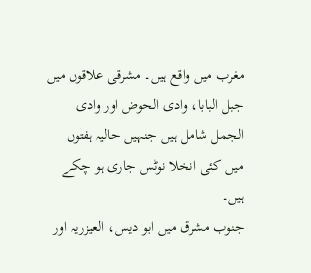مغرب میں واقع ہیں۔ مشرقی علاقوں میں جبل البابا، وادی الحوض اور وادی الجمل شامل ہیں جنہیں حالیہ ہفتوں میں کئی انخلا نوٹس جاری ہو چکے ہیں۔
جنوب مشرق میں ابو ديس، العيزریہ اور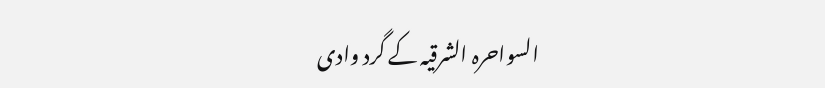السواحرہ الشرقيہ کے گرد وادی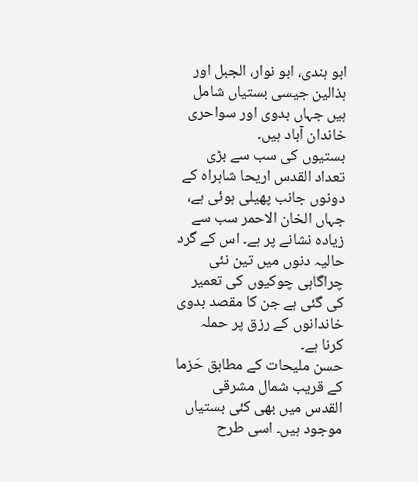ابو ہندی، ابو نوار، الجبل اور ہذالین جیسی بستیاں شامل ہیں جہاں بدوی اور سواحری خاندان آباد ہیں۔
بستیوں کی سب سے بڑی تعداد القدس اریحا شاہراہ کے دونوں جانب پھیلی ہوئی ہے، جہاں الخان الاحمر سب سے زیادہ نشانے پر ہے۔ اس کے گرد حالیہ دنوں میں تین نئی چراگاہی چوکیوں کی تعمیر کی گئی ہے جن کا مقصد بدوی خاندانوں کے رزق پر حملہ کرنا ہے۔
حسن ملیحات کے مطابق حَزما کے قریب شمال مشرقی القدس میں بھی کئی بستیاں موجود ہیں۔ اسی طرح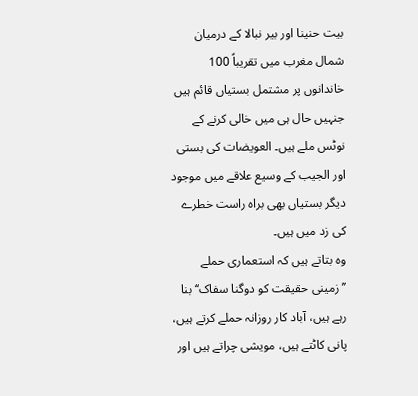بیت حنینا اور بير نبالا کے درمیان شمال مغرب میں تقریباً 100 خاندانوں پر مشتمل بستیاں قائم ہیں جنہیں حال ہی میں خالی کرنے کے نوٹس ملے ہیں۔ العويضات کی بستی اور الجيب کے وسیع علاقے میں موجود دیگر بستیاں بھی براہ راست خطرے کی زد میں ہیں۔
وہ بتاتے ہیں کہ استعماری حملے ’’زمینی حقیقت کو دوگنا سفاک‘‘ بنا رہے ہیں، آباد کار روزانہ حملے کرتے ہیں، پانی کاٹتے ہیں، مویشی چراتے ہیں اور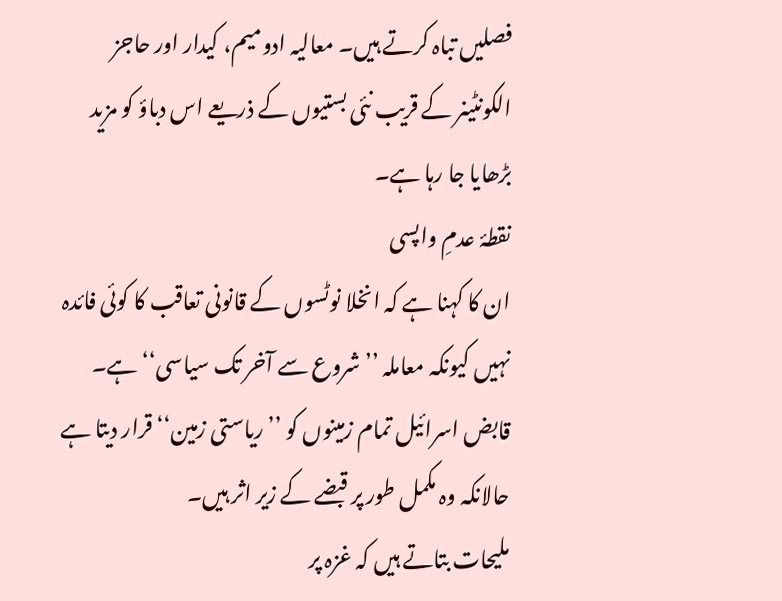فصلیں تباہ کرتے ہیں۔ معالیہ ادومیم، کیدار اور حاجز الکونٹینر کے قریب نئی بستیوں کے ذریعے اس دباؤ کو مزید بڑھایا جا رہا ہے۔
نقطۂ عدمِ واپسی
ان کا کہنا ہے کہ انخلا نوٹسوں کے قانونی تعاقب کا کوئی فائدہ نہیں کیونکہ معاملہ ’’شروع سے آخر تک سیاسی‘‘ ہے۔ قابض اسرائیل تمام زمینوں کو ’’ریاستی زمین‘‘ قرار دیتا ہے حالانکہ وہ مکمل طور پر قبضے کے زیر اثر ہیں۔
ملیحات بتاتے ہیں کہ غزہ پر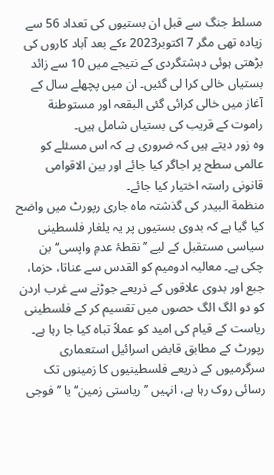مسلط جنگ سے قبل ان بستیوں کی تعداد 56 سے زیادہ تھی مگر 7 اکتوبر2023 ءکے بعد آباد کاروں کی بڑھتی ہوئی دہشتگردی کے نتیجے میں 10 سے زائد بستیاں خالی کرا لی گئیں۔ ان میں پچھلے سال کے آغاز میں خالی کرائی گئی البقعہ اور مستوطنة راموت کے قریب کی بستیاں شامل ہیں۔
وہ زور دیتے ہیں کہ ضروری ہے کہ اس مسئلے کو عالمی سطح پر اجاگر کیا جائے اور بین الاقوامی قانونی راستہ اختیار کیا جائے۔
منظمة البيدر کی گذشتہ ماہ جاری رپورٹ میں واضح کیا گیا ہے کہ بدوی بستیوں پر یہ یلغار فلسطینی سیاسی مستقبل کے لیے ’’نقطۂ عدمِ واپسی‘‘ بن چکی ہے۔ معالیہ ادومیم کو القدس سے عناتا، حزما، جبع اور بدوی علاقوں کے ذریعے جوڑنے سے غرب اردن کو دو الگ الگ حصوں میں تقسیم کر کے فلسطینی ریاست کے قیام کی امید کو عملاً تباہ کیا جا رہا ہے۔
رپورٹ کے مطابق قابض اسرائیل استعماری سرگرمیوں کے ذریعے فلسطینیوں کا زمینوں تک رسائی روک رہا ہے، انہیں ’’ریاستی زمین‘‘ یا ’’فوجی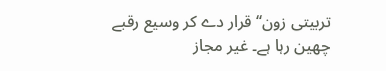تربیتی زون‘‘ قرار دے کر وسیع رقبے چھین رہا ہے۔ غیر مجاز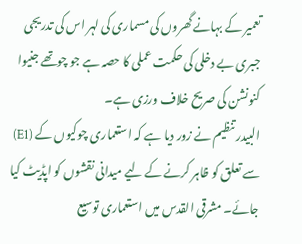تعمیر کے بہانے گھروں کی مسماری کی لہر اس کی تدریجی جبری بے دخلی کی حکمت عملی کا حصہ ہے جو چوتھے جنیوا کنونشن کی صریح خلاف ورزی ہے۔
البيدر تنظیم نے زور دیا ہے کہ استعماری چوکیوں کے (E1) سے تعلق کو ظاہر کرنے کے لیے میدانی نقشوں کو اپڈیٹ کیا جائے۔ مشرقی القدس میں استعماری توسیع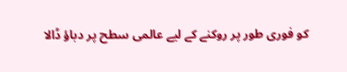کو فوری طور پر روکنے کے لیے عالمی سطح پر دباؤ ڈالا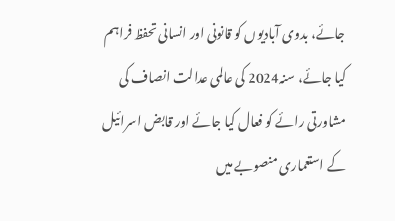جائے، بدوی آبادیوں کو قانونی اور انسانی تحفظ فراہم کیا جائے، سنہ2024 کی عالمی عدالت انصاف کی مشاورتی رائے کو فعال کیا جائے اور قابض اسرائیل کے استعماری منصوبے میں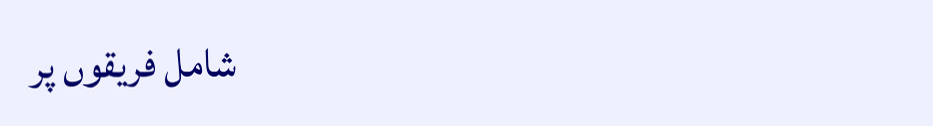شامل فریقوں پر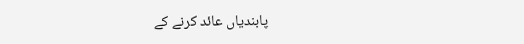پابندیاں عائد کرنے کے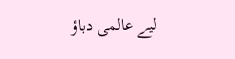لیے عالمی دباؤ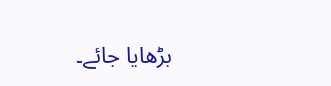بڑھایا جائے۔